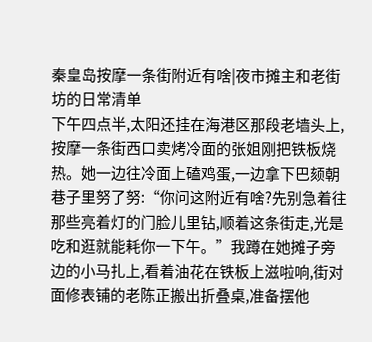秦皇岛按摩一条街附近有啥|夜市摊主和老街坊的日常清单
下午四点半,太阳还挂在海港区那段老墙头上,按摩一条街西口卖烤冷面的张姐刚把铁板烧热。她一边往冷面上磕鸡蛋,一边拿下巴颏朝巷子里努了努:“你问这附近有啥?先别急着往那些亮着灯的门脸儿里钻,顺着这条街走,光是吃和逛就能耗你一下午。”我蹲在她摊子旁边的小马扎上,看着油花在铁板上滋啦响,街对面修表铺的老陈正搬出折叠桌,准备摆他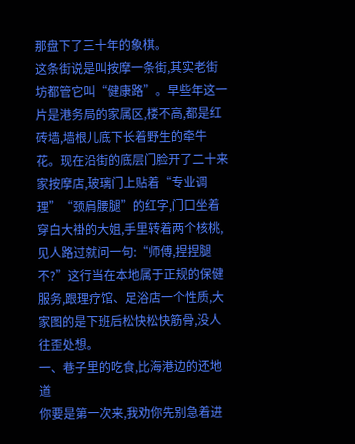那盘下了三十年的象棋。
这条街说是叫按摩一条街,其实老街坊都管它叫“健康路”。早些年这一片是港务局的家属区,楼不高,都是红砖墙,墙根儿底下长着野生的牵牛花。现在沿街的底层门脸开了二十来家按摩店,玻璃门上贴着“专业调理”“颈肩腰腿”的红字,门口坐着穿白大褂的大姐,手里转着两个核桃,见人路过就问一句:“师傅,捏捏腿不?”这行当在本地属于正规的保健服务,跟理疗馆、足浴店一个性质,大家图的是下班后松快松快筋骨,没人往歪处想。
一、巷子里的吃食,比海港边的还地道
你要是第一次来,我劝你先别急着进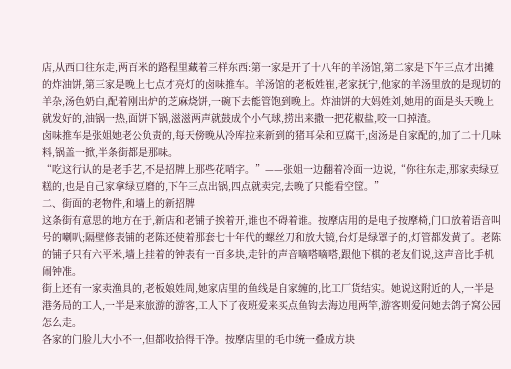店,从西口往东走,两百米的路程里藏着三样东西:第一家是开了十八年的羊汤馆,第二家是下午三点才出摊的炸油饼,第三家是晚上七点才亮灯的卤味推车。羊汤馆的老板姓崔,老家抚宁,他家的羊汤里放的是现切的羊杂,汤色奶白,配着刚出炉的芝麻烧饼,一碗下去能管饱到晚上。炸油饼的大妈姓刘,她用的面是头天晚上就发好的,油锅一热,面饼下锅,滋滋两声就鼓成个小气球,捞出来撒一把花椒盐,咬一口掉渣。
卤味推车是张姐她老公负责的,每天傍晚从冷库拉来新到的猪耳朵和豆腐干,卤汤是自家配的,加了二十几味料,锅盖一掀,半条街都是那味。
“吃这行认的是老手艺,不是招牌上那些花哨字。”——张姐一边翻着冷面一边说,“你往东走,那家卖绿豆糕的,也是自己家拿绿豆磨的,下午三点出锅,四点就卖完,去晚了只能看空筐。”
二、街面的老物件,和墙上的新招牌
这条街有意思的地方在于,新店和老铺子挨着开,谁也不碍着谁。按摩店用的是电子按摩椅,门口放着语音叫号的喇叭;隔壁修表铺的老陈还使着那套七十年代的螺丝刀和放大镜,台灯是绿罩子的,灯管都发黄了。老陈的铺子只有六平米,墙上挂着的钟表有一百多块,走针的声音嘀嗒嘀嗒,跟他下棋的老友们说,这声音比手机闹钟准。
街上还有一家卖渔具的,老板娘姓周,她家店里的鱼线是自家缠的,比工厂货结实。她说这附近的人,一半是港务局的工人,一半是来旅游的游客,工人下了夜班爱来买点鱼钩去海边甩两竿,游客则爱问她去鸽子窝公园怎么走。
各家的门脸儿大小不一,但都收拾得干净。按摩店里的毛巾统一叠成方块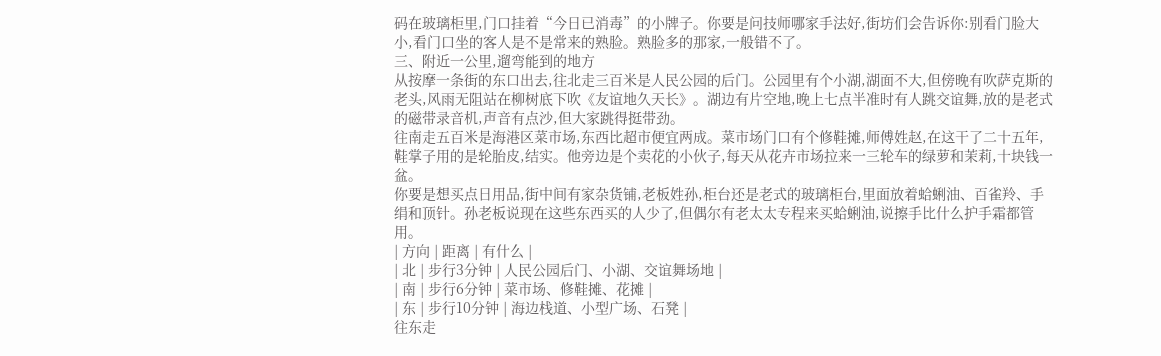码在玻璃柜里,门口挂着“今日已消毒”的小牌子。你要是问技师哪家手法好,街坊们会告诉你:别看门脸大小,看门口坐的客人是不是常来的熟脸。熟脸多的那家,一般错不了。
三、附近一公里,遛弯能到的地方
从按摩一条街的东口出去,往北走三百米是人民公园的后门。公园里有个小湖,湖面不大,但傍晚有吹萨克斯的老头,风雨无阻站在柳树底下吹《友谊地久天长》。湖边有片空地,晚上七点半准时有人跳交谊舞,放的是老式的磁带录音机,声音有点沙,但大家跳得挺带劲。
往南走五百米是海港区菜市场,东西比超市便宜两成。菜市场门口有个修鞋摊,师傅姓赵,在这干了二十五年,鞋掌子用的是轮胎皮,结实。他旁边是个卖花的小伙子,每天从花卉市场拉来一三轮车的绿萝和茉莉,十块钱一盆。
你要是想买点日用品,街中间有家杂货铺,老板姓孙,柜台还是老式的玻璃柜台,里面放着蛤蜊油、百雀羚、手绢和顶针。孙老板说现在这些东西买的人少了,但偶尔有老太太专程来买蛤蜊油,说擦手比什么护手霜都管用。
| 方向 | 距离 | 有什么 |
| 北 | 步行3分钟 | 人民公园后门、小湖、交谊舞场地 |
| 南 | 步行6分钟 | 菜市场、修鞋摊、花摊 |
| 东 | 步行10分钟 | 海边栈道、小型广场、石凳 |
往东走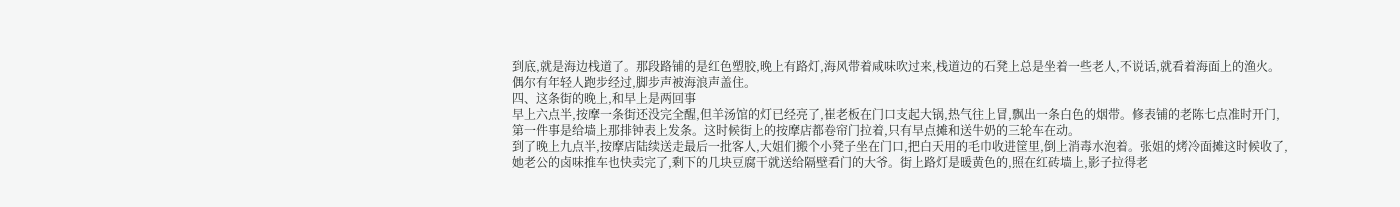到底,就是海边栈道了。那段路铺的是红色塑胶,晚上有路灯,海风带着咸味吹过来,栈道边的石凳上总是坐着一些老人,不说话,就看着海面上的渔火。偶尔有年轻人跑步经过,脚步声被海浪声盖住。
四、这条街的晚上,和早上是两回事
早上六点半,按摩一条街还没完全醒,但羊汤馆的灯已经亮了,崔老板在门口支起大锅,热气往上冒,飘出一条白色的烟带。修表铺的老陈七点准时开门,第一件事是给墙上那排钟表上发条。这时候街上的按摩店都卷帘门拉着,只有早点摊和送牛奶的三轮车在动。
到了晚上九点半,按摩店陆续送走最后一批客人,大姐们搬个小凳子坐在门口,把白天用的毛巾收进筐里,倒上消毒水泡着。张姐的烤冷面摊这时候收了,她老公的卤味推车也快卖完了,剩下的几块豆腐干就送给隔壁看门的大爷。街上路灯是暖黄色的,照在红砖墙上,影子拉得老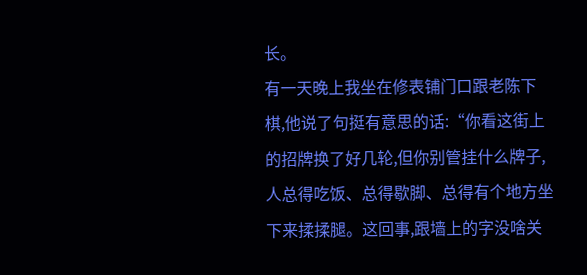长。
有一天晚上我坐在修表铺门口跟老陈下棋,他说了句挺有意思的话:“你看这街上的招牌换了好几轮,但你别管挂什么牌子,人总得吃饭、总得歇脚、总得有个地方坐下来揉揉腿。这回事,跟墙上的字没啥关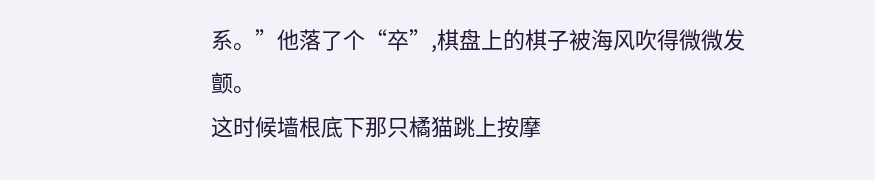系。”他落了个“卒”,棋盘上的棋子被海风吹得微微发颤。
这时候墙根底下那只橘猫跳上按摩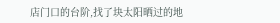店门口的台阶,找了块太阳晒过的地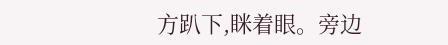方趴下,眯着眼。旁边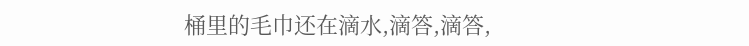桶里的毛巾还在滴水,滴答,滴答,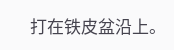打在铁皮盆沿上。